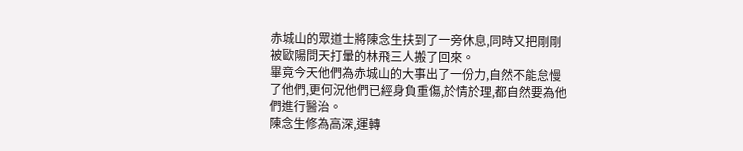赤城山的眾道士將陳念生扶到了一旁休息,同時又把剛剛被歐陽問天打暈的林飛三人搬了回來。
畢竟今天他們為赤城山的大事出了一份力,自然不能怠慢了他們,更何況他們已經身負重傷,於情於理,都自然要為他們進行醫治。
陳念生修為高深,運轉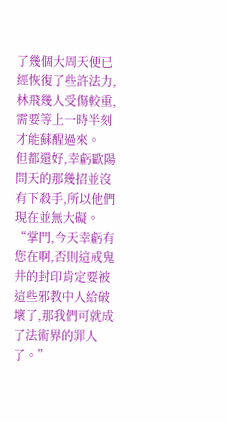了幾個大周天便已經恢復了些許法力,林飛幾人受傷較重,需要等上一時半刻才能蘇醒過來。
但都還好,幸虧歐陽問天的那幾招並沒有下殺手,所以他們現在並無大礙。
“掌門,今天幸虧有您在啊,否則這戒鬼井的封印肯定要被這些邪教中人給破壞了,那我們可就成了法術界的罪人了。”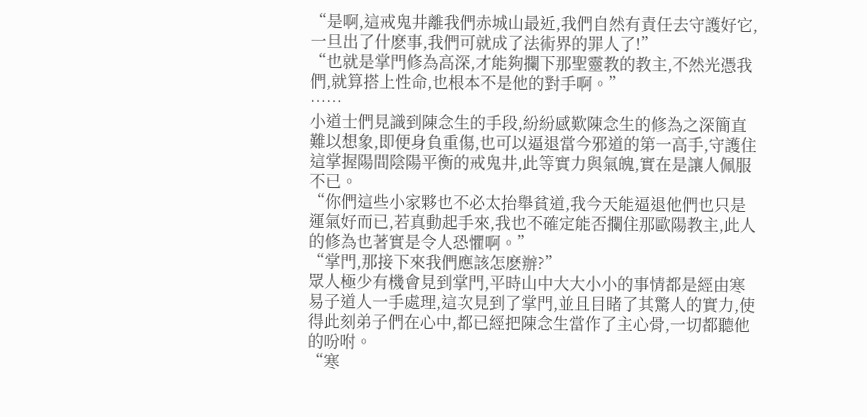“是啊,這戒鬼井離我們赤城山最近,我們自然有責任去守護好它,一旦出了什麽事,我們可就成了法術界的罪人了!”
“也就是掌門修為高深,才能夠攔下那聖靈教的教主,不然光憑我們,就算搭上性命,也根本不是他的對手啊。”
……
小道士們見識到陳念生的手段,紛紛感歎陳念生的修為之深簡直難以想象,即便身負重傷,也可以逼退當今邪道的第一高手,守護住這掌握陽間陰陽平衡的戒鬼井,此等實力與氣魄,實在是讓人佩服不已。
“你們這些小家夥也不必太抬舉貧道,我今天能逼退他們也只是運氣好而已,若真動起手來,我也不確定能否攔住那歐陽教主,此人的修為也著實是令人恐懼啊。”
“掌門,那接下來我們應該怎麽辦?”
眾人極少有機會見到掌門,平時山中大大小小的事情都是經由寒易子道人一手處理,這次見到了掌門,並且目睹了其驚人的實力,使得此刻弟子們在心中,都已經把陳念生當作了主心骨,一切都聽他的吩咐。
“寒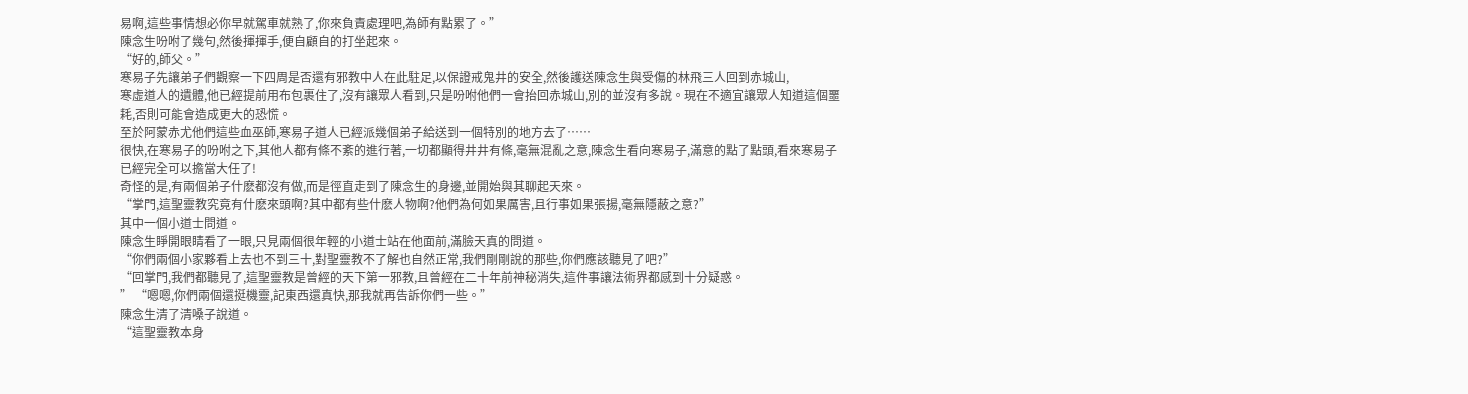易啊,這些事情想必你早就駕車就熟了,你來負責處理吧,為師有點累了。”
陳念生吩咐了幾句,然後揮揮手,便自顧自的打坐起來。
“好的,師父。”
寒易子先讓弟子們觀察一下四周是否還有邪教中人在此駐足,以保證戒鬼井的安全,然後護送陳念生與受傷的林飛三人回到赤城山,
寒虛道人的遺體,他已經提前用布包裹住了,沒有讓眾人看到,只是吩咐他們一會抬回赤城山,別的並沒有多說。現在不適宜讓眾人知道這個噩耗,否則可能會造成更大的恐慌。
至於阿蒙赤尤他們這些血巫師,寒易子道人已經派幾個弟子給送到一個特別的地方去了……
很快,在寒易子的吩咐之下,其他人都有條不紊的進行著,一切都顯得井井有條,毫無混亂之意,陳念生看向寒易子,滿意的點了點頭,看來寒易子已經完全可以擔當大任了!
奇怪的是,有兩個弟子什麽都沒有做,而是徑直走到了陳念生的身邊,並開始與其聊起天來。
“掌門,這聖靈教究竟有什麽來頭啊?其中都有些什麽人物啊?他們為何如果厲害,且行事如果張揚,毫無隱蔽之意?”
其中一個小道士問道。
陳念生睜開眼睛看了一眼,只見兩個很年輕的小道士站在他面前,滿臉天真的問道。
“你們兩個小家夥看上去也不到三十,對聖靈教不了解也自然正常,我們剛剛說的那些,你們應該聽見了吧?”
“回掌門,我們都聽見了,這聖靈教是曾經的天下第一邪教,且曾經在二十年前神秘消失,這件事讓法術界都感到十分疑惑。
” “嗯嗯,你們兩個還挺機靈,記東西還真快,那我就再告訴你們一些。”
陳念生清了清嗓子說道。
“這聖靈教本身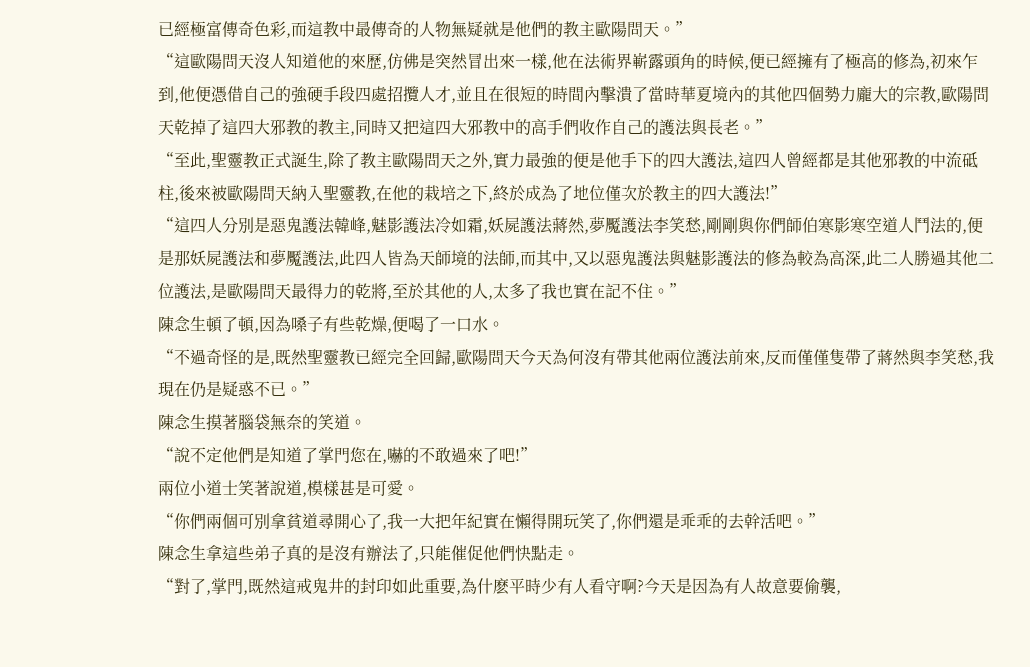已經極富傳奇色彩,而這教中最傳奇的人物無疑就是他們的教主歐陽問天。”
“這歐陽問天沒人知道他的來歷,仿佛是突然冒出來一樣,他在法術界嶄露頭角的時候,便已經擁有了極高的修為,初來乍到,他便憑借自己的強硬手段四處招攬人才,並且在很短的時間內擊潰了當時華夏境內的其他四個勢力龐大的宗教,歐陽問天乾掉了這四大邪教的教主,同時又把這四大邪教中的高手們收作自己的護法與長老。”
“至此,聖靈教正式誕生,除了教主歐陽問天之外,實力最強的便是他手下的四大護法,這四人曾經都是其他邪教的中流砥柱,後來被歐陽問天納入聖靈教,在他的栽培之下,終於成為了地位僅次於教主的四大護法!”
“這四人分別是惡鬼護法韓峰,魅影護法冷如霜,妖屍護法蔣然,夢魘護法李笑愁,剛剛與你們師伯寒影寒空道人鬥法的,便是那妖屍護法和夢魘護法,此四人皆為天師境的法師,而其中,又以惡鬼護法與魅影護法的修為較為高深,此二人勝過其他二位護法,是歐陽問天最得力的乾將,至於其他的人,太多了我也實在記不住。”
陳念生頓了頓,因為嗓子有些乾燥,便喝了一口水。
“不過奇怪的是,既然聖靈教已經完全回歸,歐陽問天今天為何沒有帶其他兩位護法前來,反而僅僅隻帶了蔣然與李笑愁,我現在仍是疑惑不已。”
陳念生摸著腦袋無奈的笑道。
“說不定他們是知道了掌門您在,嚇的不敢過來了吧!”
兩位小道士笑著說道,模樣甚是可愛。
“你們兩個可別拿貧道尋開心了,我一大把年紀實在懶得開玩笑了,你們還是乖乖的去幹活吧。”
陳念生拿這些弟子真的是沒有辦法了,只能催促他們快點走。
“對了,掌門,既然這戒鬼井的封印如此重要,為什麽平時少有人看守啊?今天是因為有人故意要偷襲,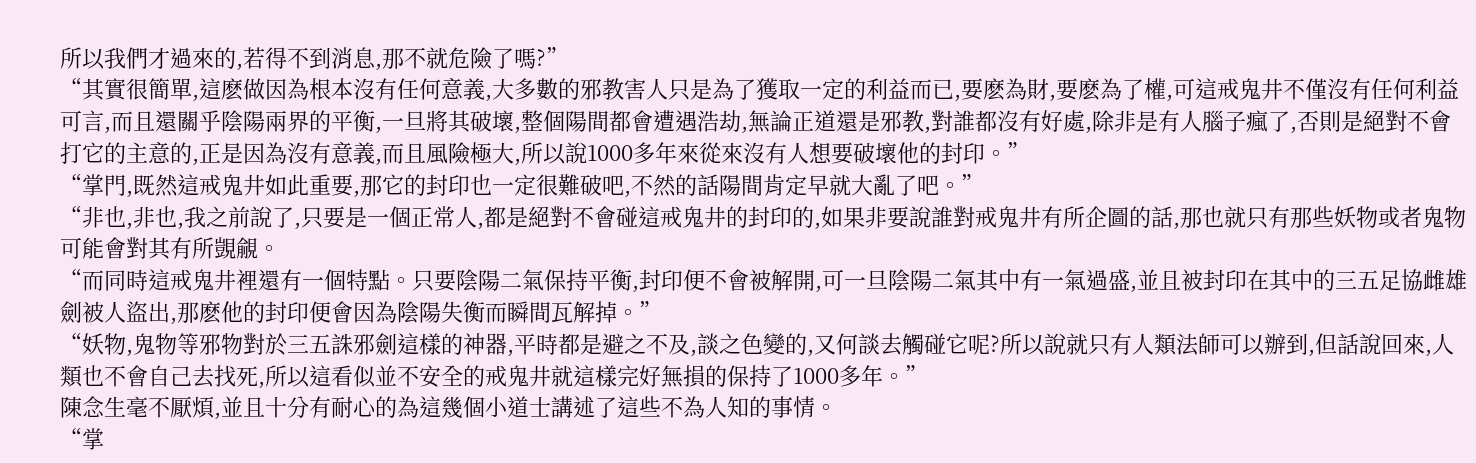所以我們才過來的,若得不到消息,那不就危險了嗎?”
“其實很簡單,這麽做因為根本沒有任何意義,大多數的邪教害人只是為了獲取一定的利益而已,要麽為財,要麽為了權,可這戒鬼井不僅沒有任何利益可言,而且還關乎陰陽兩界的平衡,一旦將其破壞,整個陽間都會遭遇浩劫,無論正道還是邪教,對誰都沒有好處,除非是有人腦子瘋了,否則是絕對不會打它的主意的,正是因為沒有意義,而且風險極大,所以說1000多年來從來沒有人想要破壞他的封印。”
“掌門,既然這戒鬼井如此重要,那它的封印也一定很難破吧,不然的話陽間肯定早就大亂了吧。”
“非也,非也,我之前說了,只要是一個正常人,都是絕對不會碰這戒鬼井的封印的,如果非要說誰對戒鬼井有所企圖的話,那也就只有那些妖物或者鬼物可能會對其有所覬覦。
“而同時這戒鬼井裡還有一個特點。只要陰陽二氣保持平衡,封印便不會被解開,可一旦陰陽二氣其中有一氣過盛,並且被封印在其中的三五足協雌雄劍被人盜出,那麽他的封印便會因為陰陽失衡而瞬間瓦解掉。”
“妖物,鬼物等邪物對於三五誅邪劍這樣的神器,平時都是避之不及,談之色變的,又何談去觸碰它呢?所以說就只有人類法師可以辦到,但話說回來,人類也不會自己去找死,所以這看似並不安全的戒鬼井就這樣完好無損的保持了1000多年。”
陳念生毫不厭煩,並且十分有耐心的為這幾個小道士講述了這些不為人知的事情。
“掌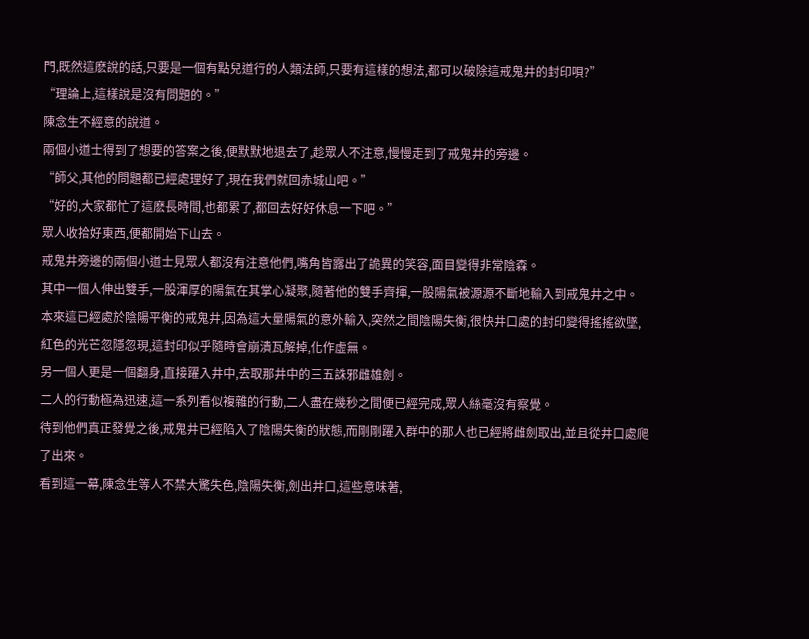門,既然這麽說的話,只要是一個有點兒道行的人類法師,只要有這樣的想法,都可以破除這戒鬼井的封印唄?”
“理論上,這樣說是沒有問題的。”
陳念生不經意的說道。
兩個小道士得到了想要的答案之後,便默默地退去了,趁眾人不注意,慢慢走到了戒鬼井的旁邊。
“師父,其他的問題都已經處理好了,現在我們就回赤城山吧。”
“好的,大家都忙了這麽長時間,也都累了,都回去好好休息一下吧。”
眾人收拾好東西,便都開始下山去。
戒鬼井旁邊的兩個小道士見眾人都沒有注意他們,嘴角皆露出了詭異的笑容,面目變得非常陰森。
其中一個人伸出雙手,一股渾厚的陽氣在其掌心凝聚,隨著他的雙手齊揮,一股陽氣被源源不斷地輸入到戒鬼井之中。
本來這已經處於陰陽平衡的戒鬼井,因為這大量陽氣的意外輸入,突然之間陰陽失衡,很快井口處的封印變得搖搖欲墜,紅色的光芒忽隱忽現,這封印似乎隨時會崩潰瓦解掉,化作虛無。
另一個人更是一個翻身,直接躍入井中,去取那井中的三五誅邪雌雄劍。
二人的行動極為迅速,這一系列看似複雜的行動,二人盡在幾秒之間便已經完成,眾人絲毫沒有察覺。
待到他們真正發覺之後,戒鬼井已經陷入了陰陽失衡的狀態,而剛剛躍入群中的那人也已經將雌劍取出,並且從井口處爬了出來。
看到這一幕,陳念生等人不禁大驚失色,陰陽失衡,劍出井口,這些意味著,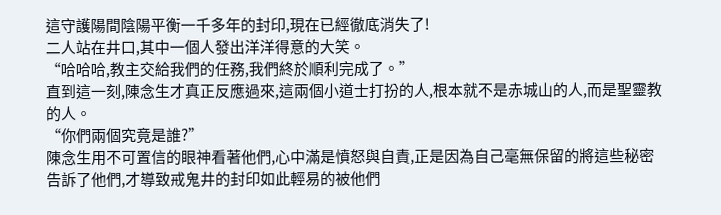這守護陽間陰陽平衡一千多年的封印,現在已經徹底消失了!
二人站在井口,其中一個人發出洋洋得意的大笑。
“哈哈哈,教主交給我們的任務,我們終於順利完成了。”
直到這一刻,陳念生才真正反應過來,這兩個小道士打扮的人,根本就不是赤城山的人,而是聖靈教的人。
“你們兩個究竟是誰?”
陳念生用不可置信的眼神看著他們,心中滿是憤怒與自責,正是因為自己毫無保留的將這些秘密告訴了他們,才導致戒鬼井的封印如此輕易的被他們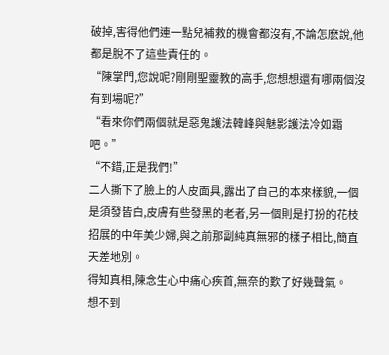破掉,害得他們連一點兒補救的機會都沒有,不論怎麽說,他都是脫不了這些責任的。
“陳掌門,您說呢?剛剛聖靈教的高手,您想想還有哪兩個沒有到場呢?”
“看來你們兩個就是惡鬼護法韓峰與魅影護法冷如霜吧。”
“不錯,正是我們!”
二人撕下了臉上的人皮面具,露出了自己的本來樣貌,一個是須發皆白,皮膚有些發黑的老者,另一個則是打扮的花枝招展的中年美少婦,與之前那副純真無邪的樣子相比,簡直天差地別。
得知真相,陳念生心中痛心疾首,無奈的歎了好幾聲氣。
想不到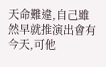天命難違,自己雖然早就推演出會有今天,可他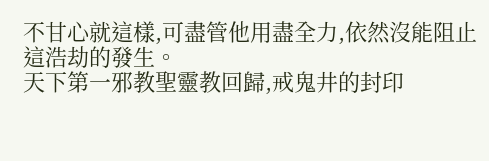不甘心就這樣,可盡管他用盡全力,依然沒能阻止這浩劫的發生。
天下第一邪教聖靈教回歸,戒鬼井的封印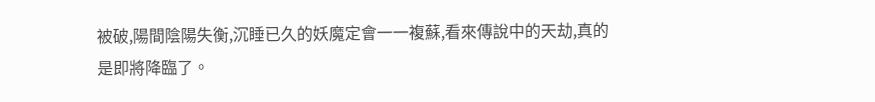被破,陽間陰陽失衡,沉睡已久的妖魔定會一一複蘇,看來傳說中的天劫,真的是即將降臨了。